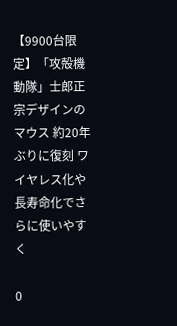【9900台限定】「攻殻機動隊」士郎正宗デザインのマウス 約20年ぶりに復刻 ワイヤレス化や長寿命化でさらに使いやすく

0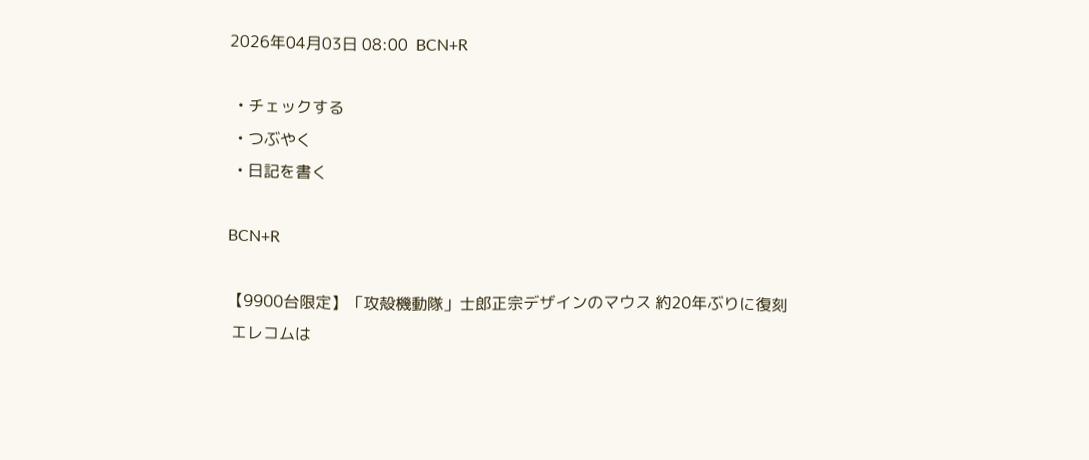2026年04月03日 08:00  BCN+R

  • チェックする
  • つぶやく
  • 日記を書く

BCN+R

【9900台限定】「攻殻機動隊」士郎正宗デザインのマウス 約20年ぶりに復刻
 エレコムは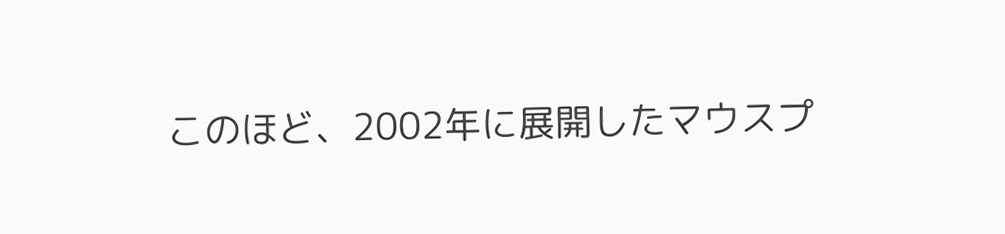このほど、2002年に展開したマウスプ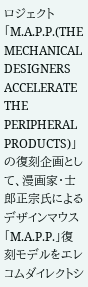ロジェクト「M.A.P.P.(THE MECHANICAL DESIGNERS ACCELERATE THE PERIPHERAL PRODUCTS)」の復刻企画として、漫画家・士郎正宗氏によるデザインマウス「M.A.P.P.」復刻モデルをエレコムダイレクトシ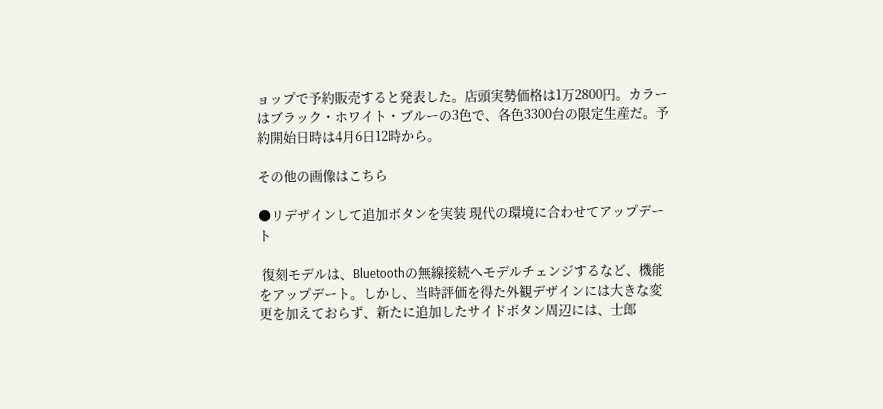ョップで予約販売すると発表した。店頭実勢価格は1万2800円。カラーはブラック・ホワイト・ブルーの3色で、各色3300台の限定生産だ。予約開始日時は4月6日12時から。

その他の画像はこちら

●リデザインして追加ボタンを実装 現代の環境に合わせてアップデート

 復刻モデルは、Bluetoothの無線接続へモデルチェンジするなど、機能をアップデート。しかし、当時評価を得た外観デザインには大きな変更を加えておらず、新たに追加したサイドボタン周辺には、士郎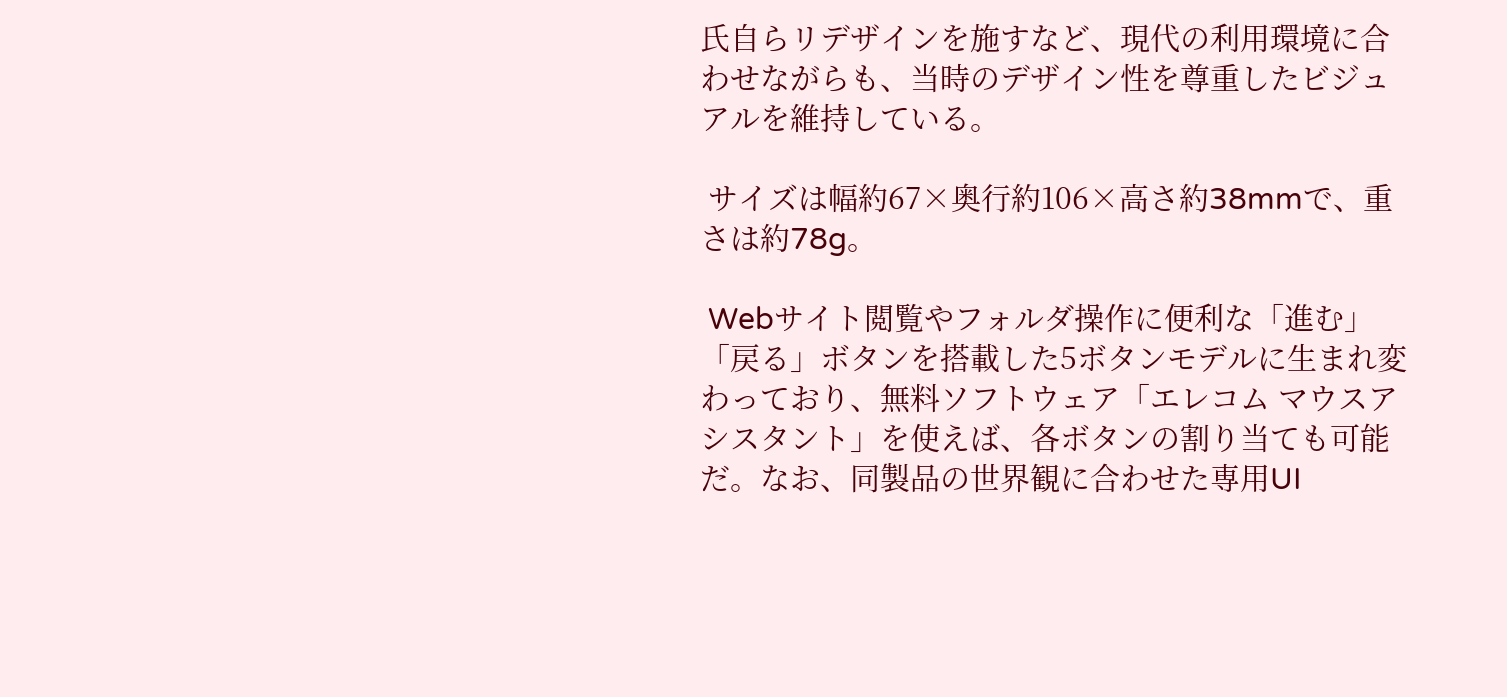氏自らリデザインを施すなど、現代の利用環境に合わせながらも、当時のデザイン性を尊重したビジュアルを維持している。

 サイズは幅約67×奥行約106×高さ約38mmで、重さは約78g。

 Webサイト閲覧やフォルダ操作に便利な「進む」「戻る」ボタンを搭載した5ボタンモデルに生まれ変わっており、無料ソフトウェア「エレコム マウスアシスタント」を使えば、各ボタンの割り当ても可能だ。なお、同製品の世界観に合わせた専用UI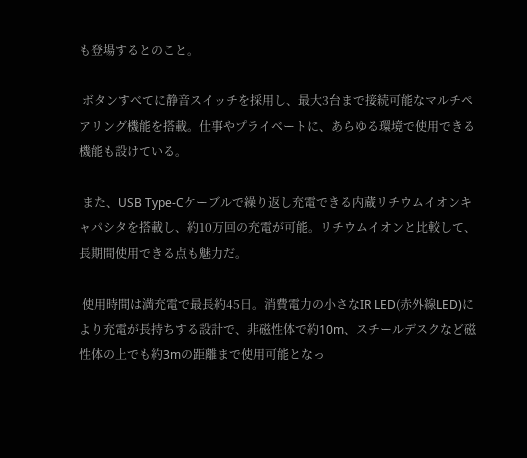も登場するとのこと。

 ボタンすべてに静音スイッチを採用し、最大3台まで接続可能なマルチペアリング機能を搭載。仕事やプライベートに、あらゆる環境で使用できる機能も設けている。

 また、USB Type-Cケーブルで繰り返し充電できる内蔵リチウムイオンキャパシタを搭載し、約10万回の充電が可能。リチウムイオンと比較して、長期間使用できる点も魅力だ。

 使用時間は満充電で最長約45日。消費電力の小さなIR LED(赤外線LED)により充電が長持ちする設計で、非磁性体で約10m、スチールデスクなど磁性体の上でも約3mの距離まで使用可能となっ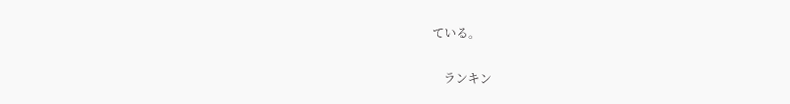ている。

    ランキン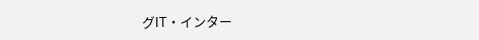グIT・インター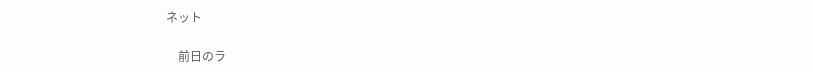ネット

    前日のラ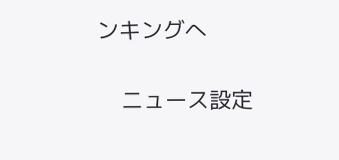ンキングへ

    ニュース設定